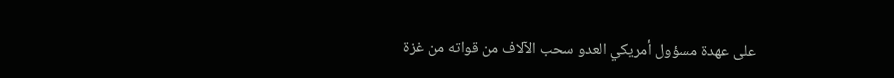على عهدة مسؤول أمريكي العدو سحب الآلاف من قواته من غزة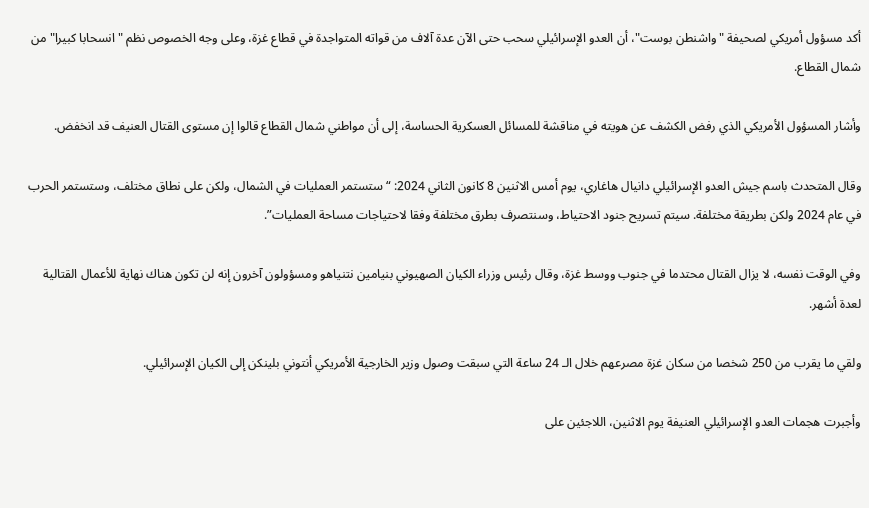أكد مسؤول أمريكي لصحيفة "واشنطن بوست"، أن العدو الإسرائيلي سحب حتى الآن عدة آلاف من قواته المتواجدة في قطاع غزة، وعلى وجه الخصوص نظم "انسحابا كبيرا" من شمال القطاع.

وأشار المسؤول الأمريكي الذي رفض الكشف عن هويته في مناقشة للمسائل العسكرية الحساسة، إلى أن مواطني شمال القطاع قالوا إن مستوى القتال العنيف قد انخفض.

وقال المتحدث باسم جيش العدو الإسرائيلي دانيال هاغاري، يوم أمس الاثنين 8 كانون الثاني 2024: “ستستمر العمليات في الشمال، ولكن على نطاق مختلف، وستستمر الحرب في عام 2024 ولكن بطريقة مختلفة. سيتم تسريح جنود الاحتياط، وسنتصرف بطرق مختلفة وفقا لاحتياجات مساحة العمليات”.

وفي الوقت نفسه، لا يزال القتال محتدما في جنوب ووسط غزة، وقال رئيس وزراء الكيان الصهيوني بنيامين نتنياهو ومسؤولون آخرون إنه لن تكون هناك نهاية للأعمال القتالية لعدة أشهر.

ولقي ما يقرب من 250 شخصا من سكان غزة مصرعهم خلال الـ 24 ساعة التي سبقت وصول وزير الخارجية الأمريكي أنتوني بلينكن إلى الكيان الإسرائيلي.

وأجبرت هجمات العدو الإسرائيلي العنيفة يوم الاثنين، اللاجئين على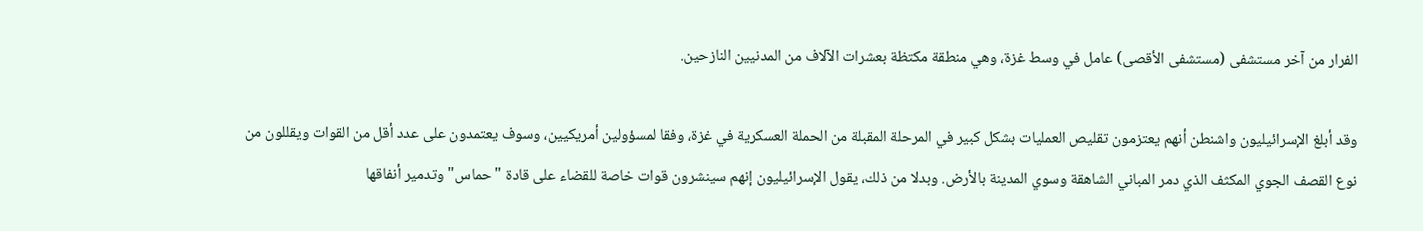الفرار من آخر مستشفى (مستشفى الأقصى) عامل في وسط غزة، وهي منطقة مكتظة بعشرات الآلاف من المدنيين النازحين.

وقد أبلغ الإسرائيليون واشنطن أنهم يعتزمون تقليص العمليات بشكل كبير في المرحلة المقبلة من الحملة العسكرية في غزة، وفقا لمسؤولين أمريكيين، وسوف يعتمدون على عدد أقل من القوات ويقللون من نوع القصف الجوي المكثف الذي دمر المباني الشاهقة وسوي المدينة بالأرض. وبدلا من ذلك، يقول الإسرائيليون إنهم سينشرون قوات خاصة للقضاء على قادة "حماس" وتدمير أنفاقها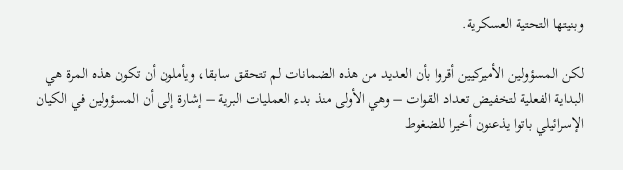وبنيتها التحتية العسكرية.

لكن المسؤولين الأميركيين أقروا بأن العديد من هذه الضمانات لم تتحقق سابقا، ويأملون أن تكون هذه المرة هي البداية الفعلية لتخفيض تعداد القوات – وهي الأولى منذ بدء العمليات البرية – إشارة إلى أن المسؤولين في الكيان الإسرائيلي باتوا يذعنون أخيرا للضغوط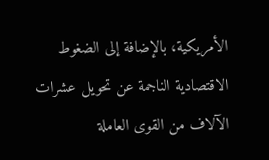الأمريكية، بالإضافة إلى الضغوط الاقتصادية الناجمة عن تحويل عشرات الآلاف من القوى العاملة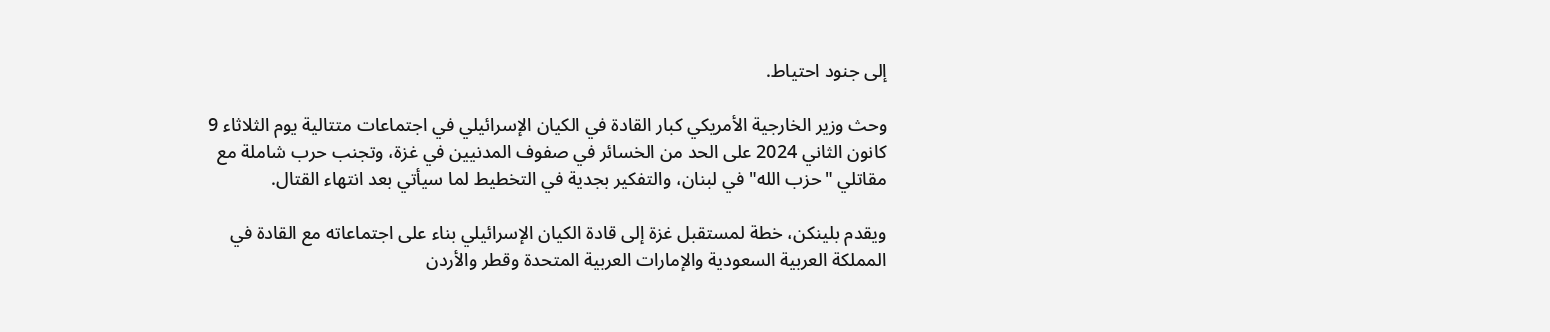إلى جنود احتياط.

وحث وزير الخارجية الأمريكي كبار القادة في الكيان الإسرائيلي في اجتماعات متتالية يوم الثلاثاء 9 كانون الثاني 2024 على الحد من الخسائر في صفوف المدنيين في غزة، وتجنب حرب شاملة مع مقاتلي "حزب الله" في لبنان، والتفكير بجدية في التخطيط لما سيأتي بعد انتهاء القتال.

ويقدم بلينكن، خطة لمستقبل غزة إلى قادة الكيان الإسرائيلي بناء على اجتماعاته مع القادة في المملكة العربية السعودية والإمارات العربية المتحدة وقطر والأردن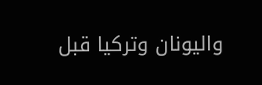واليونان وتركيا قبل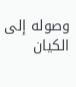وصوله إلى الكيان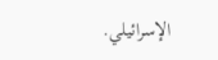الإسرائيلي.